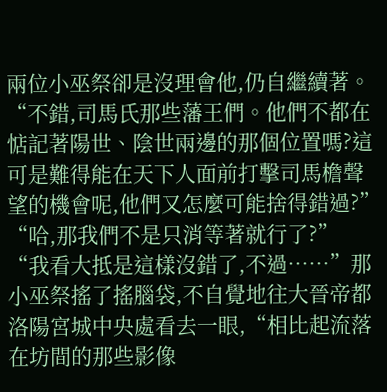兩位小巫祭卻是沒理會他,仍自繼續著。
“不錯,司馬氏那些藩王們。他們不都在惦記著陽世、陰世兩邊的那個位置嗎?這可是難得能在天下人面前打擊司馬檐聲望的機會呢,他們又怎麼可能捨得錯過?”
“哈,那我們不是只消等著就行了?”
“我看大抵是這樣沒錯了,不過……”那小巫祭搖了搖腦袋,不自覺地往大晉帝都洛陽宮城中央處看去一眼,“相比起流落在坊間的那些影像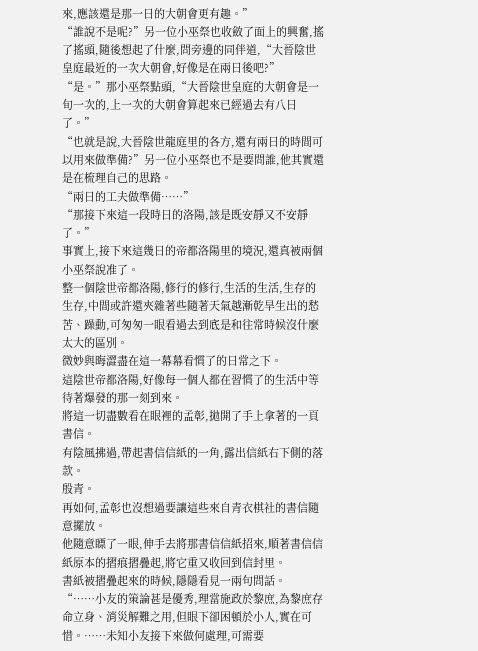來,應該還是那一日的大朝會更有趣。”
“誰說不是呢?”另一位小巫祭也收斂了面上的興奮,搖了搖頭,隨後想起了什麼,問旁邊的同伴道,“大晉陰世皇庭最近的一次大朝會,好像是在兩日後吧?”
“是。”那小巫祭點頭,“大晉陰世皇庭的大朝會是一旬一次的,上一次的大朝會算起來已經過去有八日了。”
“也就是說,大晉陰世龍庭里的各方,還有兩日的時間可以用來做準備?”另一位小巫祭也不是要問誰,他其實還是在梳理自己的思路。
“兩日的工夫做準備……”
“那接下來這一段時日的洛陽,該是既安靜又不安靜了。”
事實上,接下來這幾日的帝都洛陽里的境況,還真被兩個小巫祭說准了。
整一個陰世帝都洛陽,修行的修行,生活的生活,生存的生存,中間或許還夾雜著些隨著天氣越漸乾旱生出的愁苦、躁動,可匆匆一眼看過去到底是和往常時候沒什麼太大的區別。
微妙與晦澀盡在這一幕幕看慣了的日常之下。
這陰世帝都洛陽,好像每一個人都在習慣了的生活中等待著爆發的那一刻到來。
將這一切盡數看在眼裡的孟彰,拋開了手上拿著的一頁書信。
有陰風拂過,帶起書信信紙的一角,露出信紙右下側的落款。
殷青。
再如何,孟彰也沒想過要讓這些來自青衣棋社的書信隨意擺放。
他隨意瞟了一眼,伸手去將那書信信紙招來,順著書信信紙原本的摺痕摺疊起,將它重又收回到信封里。
書紙被摺疊起來的時候,隱隱看見一兩句問話。
“……小友的策論甚是優秀,理當施政於黎庶,為黎庶存命立身、消災解難之用,但眼下卻困頓於小人,實在可惜。……未知小友接下來做何處理,可需要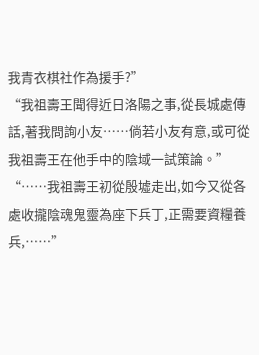我青衣棋社作為援手?”
“我祖壽王聞得近日洛陽之事,從長城處傳話,著我問詢小友……倘若小友有意,或可從我祖壽王在他手中的陰域一試策論。”
“……我祖壽王初從殷墟走出,如今又從各處收攏陰魂鬼靈為座下兵丁,正需要資糧養兵,……”